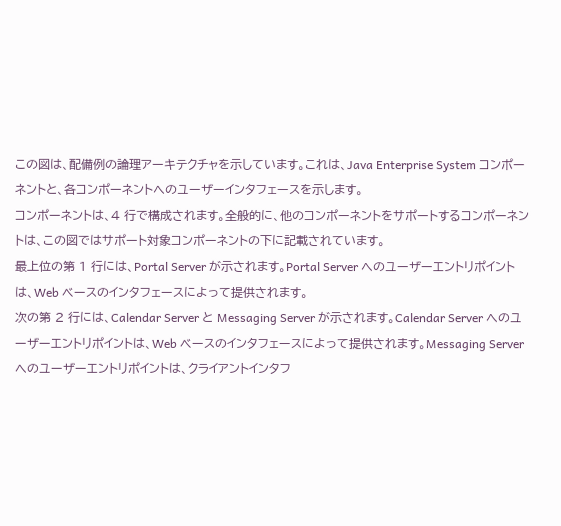この図は、配備例の論理アーキテクチャを示しています。これは、Java Enterprise System コンポーネントと、各コンポーネントへのユーザーインタフェースを示します。
コンポーネントは、4 行で構成されます。全般的に、他のコンポーネントをサポートするコンポーネントは、この図ではサポート対象コンポーネントの下に記載されています。
最上位の第 1 行には、Portal Server が示されます。Portal Server へのユーザーエントリポイントは、Web ベースのインタフェースによって提供されます。
次の第 2 行には、Calendar Server と Messaging Server が示されます。Calendar Server へのユーザーエントリポイントは、Web ベースのインタフェースによって提供されます。Messaging Server へのユーザーエントリポイントは、クライアントインタフ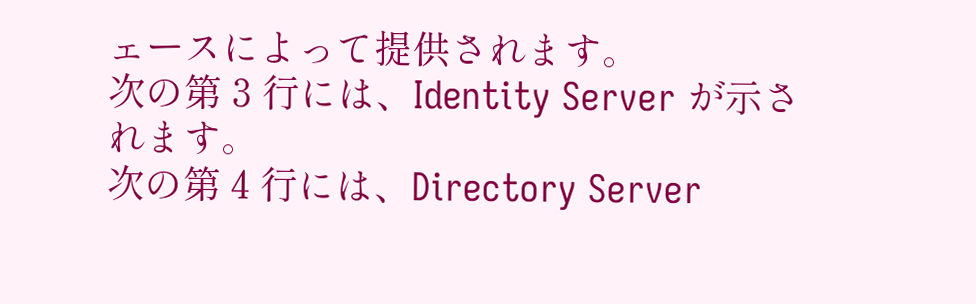ェースによって提供されます。
次の第 3 行には、Identity Server が示されます。
次の第 4 行には、Directory Server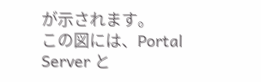が示されます。
この図には、Portal Server と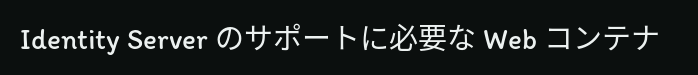Identity Server のサポートに必要な Web コンテナ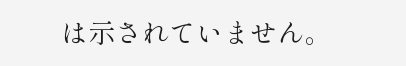は示されていません。